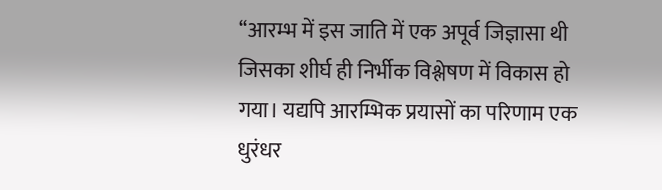‘‘आरम्भ में इस जाति में एक अपूर्व जिज्ञासा थी जिसका शीर्घ ही निर्भीक विश्लेषण में विकास हो गया। यद्यपि आरम्भिक प्रयासों का परिणाम एक धुरंधर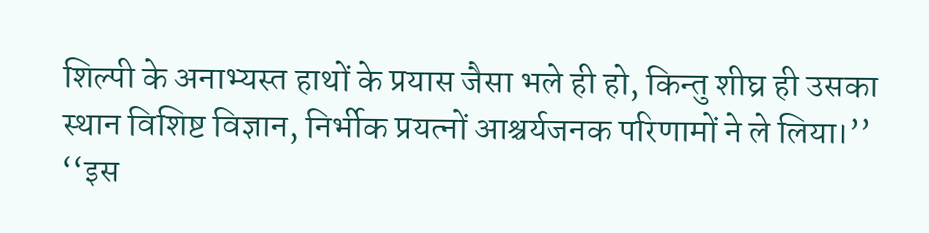शिल्पी के अनाभ्यस्त हाथों के प्रयास जैसा भले ही हो, किन्तु शीघ्र ही उसका स्थान विशिष्ट विज्ञान, निर्भीक प्रयत्नों आश्चर्यजनक परिणामों ने ले लिया।’’
‘‘इस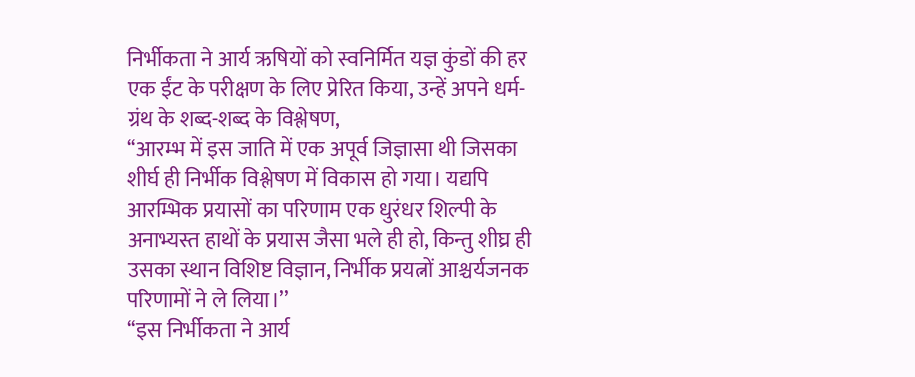निर्भीकता ने आर्य ऋषियों को स्वनिर्मित यज्ञ कुंडों की हर एक ईंट के परीक्षण के लिए प्रेरित किया, उन्हें अपने धर्म-ग्रंथ के शब्द-शब्द के विश्लेषण,
‘‘आरम्भ में इस जाति में एक अपूर्व जिज्ञासा थी जिसका शीर्घ ही निर्भीक विश्लेषण में विकास हो गया। यद्यपि आरम्भिक प्रयासों का परिणाम एक धुरंधर शिल्पी के अनाभ्यस्त हाथों के प्रयास जैसा भले ही हो, किन्तु शीघ्र ही उसका स्थान विशिष्ट विज्ञान, निर्भीक प्रयत्नों आश्चर्यजनक परिणामों ने ले लिया।’’
‘‘इस निर्भीकता ने आर्य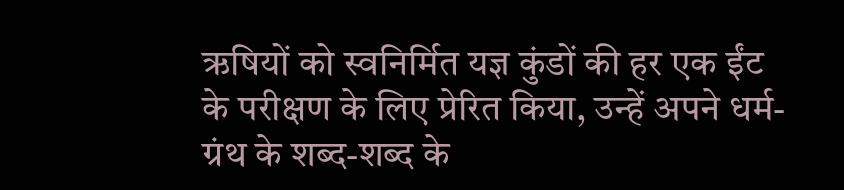ऋषियों को स्वनिर्मित यज्ञ कुंडों की हर एक ईंट के परीक्षण के लिए प्रेरित किया, उन्हें अपने धर्म-ग्रंथ के शब्द-शब्द के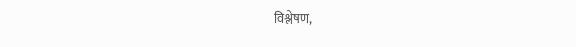विश्लेषण,